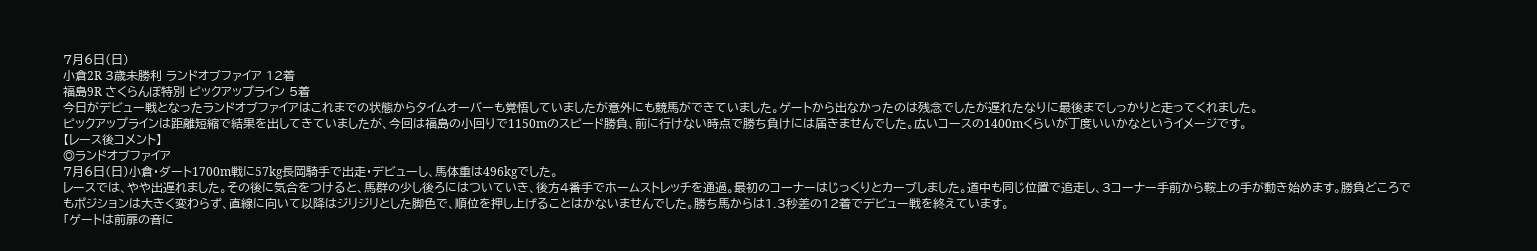7月6日(日)
小倉2R 3歳未勝利 ランドオブファイア 12着
福島9R さくらんぼ特別 ピックアップライン 5着
今日がデビュー戦となったランドオブファイアはこれまでの状態からタイムオーバーも覚悟していましたが意外にも競馬ができていました。ゲートから出なかったのは残念でしたが遅れたなりに最後までしっかりと走ってくれました。
ピックアップラインは距離短縮で結果を出してきていましたが、今回は福島の小回りで1150mのスピード勝負、前に行けない時点で勝ち負けには届きませんでした。広いコースの1400mくらいが丁度いいかなというイメージです。
【レース後コメント】
◎ランドオブファイア
7月6日(日)小倉・ダート1700m戦に57kg長岡騎手で出走・デビューし、馬体重は496kgでした。
レースでは、やや出遅れました。その後に気合をつけると、馬群の少し後ろにはついていき、後方4番手でホームストレッチを通過。最初のコーナーはじっくりとカーブしました。道中も同じ位置で追走し、3コーナー手前から鞍上の手が動き始めます。勝負どころでもポジションは大きく変わらず、直線に向いて以降はジリジリとした脚色で、順位を押し上げることはかないませんでした。勝ち馬からは1.3秒差の12着でデビュー戦を終えています。
「ゲートは前扉の音に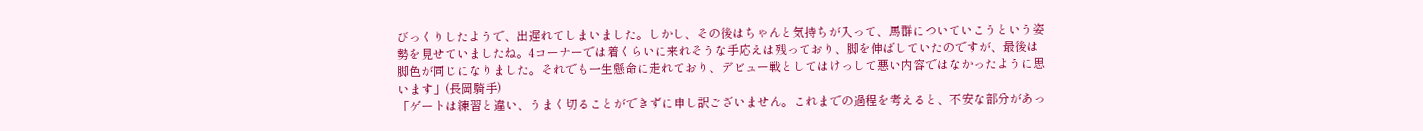びっくりしたようで、出遅れてしまいました。しかし、その後はちゃんと気持ちが入って、馬群についていこうという姿勢を見せていましたね。4コーナーでは着くらいに来れそうな手応えは残っており、脚を伸ばしていたのですが、最後は脚色が同じになりました。それでも一生懸命に走れており、デビュー戦としてはけっして悪い内容ではなかったように思います」(長岡騎手)
「ゲートは練習と違い、うまく切ることができずに申し訳ございません。これまでの過程を考えると、不安な部分があっ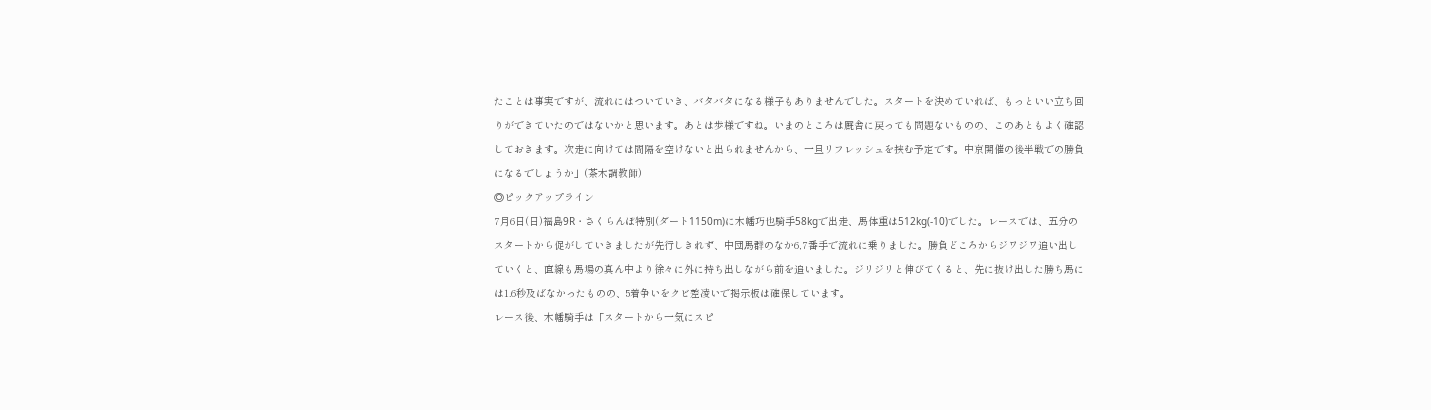たことは事実ですが、流れにはついていき、バタバタになる様子もありませんでした。スタートを決めていれば、もっといい立ち回りができていたのではないかと思います。あとは歩様ですね。いまのところは厩舎に戻っても問題ないものの、このあともよく確認しておきます。次走に向けては間隔を空けないと出られませんから、一旦リフレッシュを挟む予定です。中京開催の後半戦での勝負になるでしょうか」(茶木調教師)
◎ピックアップライン
7月6日(日)福島9R・さくらんぼ特別(ダート1150m)に木幡巧也騎手58kgで出走、馬体重は512kg(-10)でした。レースでは、五分のスタートから促がしていきましたが先行しきれず、中団馬群のなか6,7番手で流れに乗りました。勝負どころからジワジワ追い出していくと、直線も馬場の真ん中より徐々に外に持ち出しながら前を追いました。ジリジリと伸びてくると、先に抜け出した勝ち馬には1.6秒及ばなかったものの、5着争いをクビ差凌いで掲示板は確保しています。
レース後、木幡騎手は「スタートから一気にスピ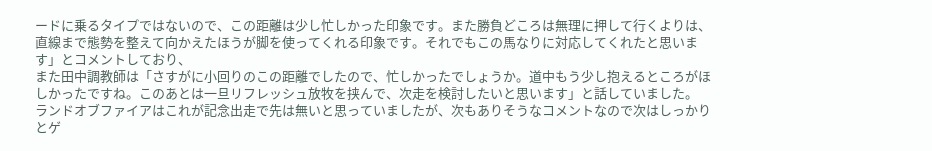ードに乗るタイプではないので、この距離は少し忙しかった印象です。また勝負どころは無理に押して行くよりは、直線まで態勢を整えて向かえたほうが脚を使ってくれる印象です。それでもこの馬なりに対応してくれたと思います」とコメントしており、
また田中調教師は「さすがに小回りのこの距離でしたので、忙しかったでしょうか。道中もう少し抱えるところがほしかったですね。このあとは一旦リフレッシュ放牧を挟んで、次走を検討したいと思います」と話していました。
ランドオブファイアはこれが記念出走で先は無いと思っていましたが、次もありそうなコメントなので次はしっかりとゲ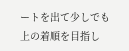ートを出て少しでも上の着順を目指し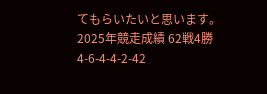てもらいたいと思います。
2025年競走成績 62戦4勝 4-6-4-4-2-42